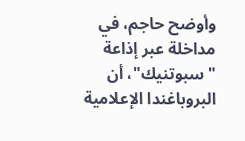وأوضح حاجم، في مداخلة عبر إذاعة "سبوتنيك"، أن البروباغندا الإعلامية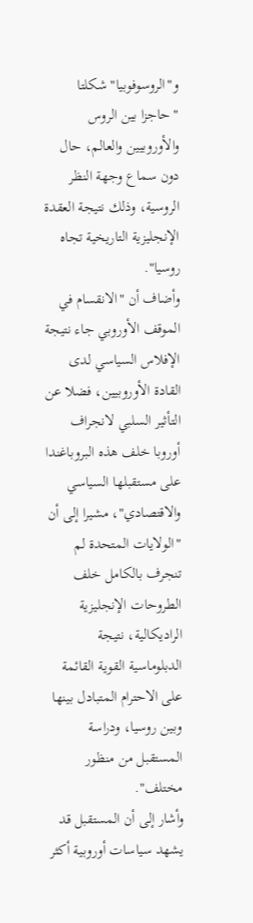و"الروسوفوبيا" شكلتا "حاجزا بين الروس والأوروبيين والعالم، حال دون سماع وجهة النظر الروسية، وذلك نتيجة العقدة الإنجليزية التاريخية تجاه روسيا".
وأضاف أن "الانقسام في الموقف الأوروبي جاء نتيجة الإفلاس السياسي لدى القادة الأوروبيين، فضلا عن التأثير السلبي لانجراف أوروبا خلف هذه البروباغندا على مستقبلها السياسي والاقتصادي"، مشيرا إلى أن "الولايات المتحدة لم تنجرف بالكامل خلف الطروحات الإنجليزية الراديكالية، نتيجة الدبلوماسية القوية القائمة على الاحترام المتبادل بينها وبين روسيا، ودراسة المستقبل من منظور مختلف".
وأشار إلى أن المستقبل قد يشهد سياسات أوروبية أكثر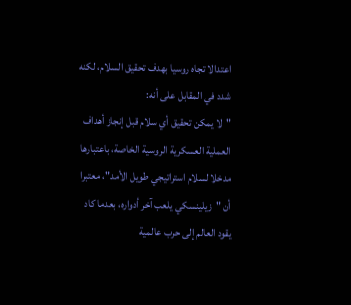اعتدالا تجاه روسيا بهدف تحقيق السلام، لكنه شدد في المقابل على أنه:
"لا يمكن تحقيق أي سلام قبل إنجاز أهداف العملية العسكرية الروسية الخاصة، باعتبارها مدخلا لسلام استراتيجي طويل الأمد"، معتبرا أن "زيلينسكي يلعب آخر أدواره، بعدما كاد يقود العالم إلى حرب عالمية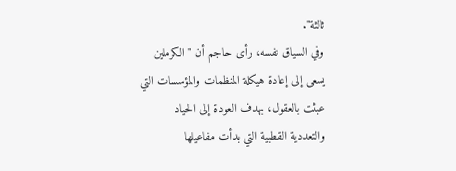ثالثة".
وفي السياق نفسه، رأى حاجم أن "الكرملين يسعى إلى إعادة هيكلة المنظمات والمؤسسات التي عبثت بالعقول، بهدف العودة إلى الحياد والتعددية القطبية التي بدأت مفاعيلها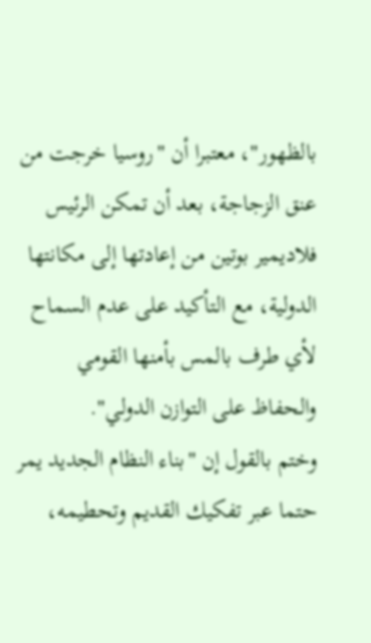بالظهور"، معتبرا أن "روسيا خرجت من عنق الزجاجة، بعد أن تمكن الرئيس فلاديمير بوتين من إعادتها إلى مكانتها الدولية، مع التأكيد على عدم السماح لأي طرف بالمس بأمنها القومي والحفاظ على التوازن الدولي".
وختم بالقول إن "بناء النظام الجديد يمر حتما عبر تفكيك القديم وتحطيمه،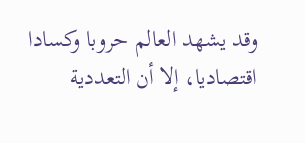وقد يشهد العالم حروبا وكسادا اقتصاديا، إلا أن التعددية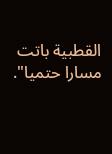القطبية باتت مسارا حتميا".